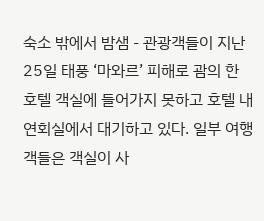숙소 밖에서 밤샘 - 관광객들이 지난 25일 태풍 ‘마와르’ 피해로 괌의 한 호텔 객실에 들어가지 못하고 호텔 내 연회실에서 대기하고 있다. 일부 여행객들은 객실이 사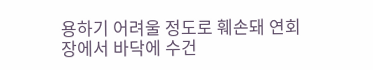용하기 어려울 정도로 훼손돼 연회장에서 바닥에 수건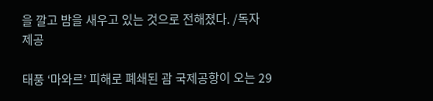을 깔고 밤을 새우고 있는 것으로 전해졌다. /독자 제공

태풍 ‘마와르’ 피해로 폐쇄된 괌 국제공항이 오는 29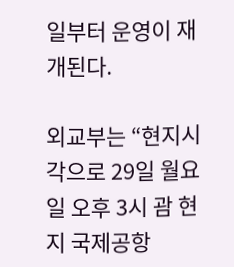일부터 운영이 재개된다.

외교부는 “현지시각으로 29일 월요일 오후 3시 괌 현지 국제공항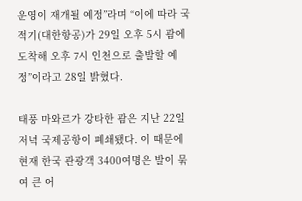운영이 재개될 예정”라며 “이에 따라 국적기(대한항공)가 29일 오후 5시 괌에 도착해 오후 7시 인천으로 출발할 예정”이라고 28일 밝혔다.

태풍 마와르가 강타한 괌은 지난 22일 저녁 국제공항이 폐쇄됐다. 이 때문에 현재 한국 관광객 3400여명은 발이 묶여 큰 어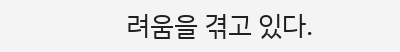려움을 겪고 있다.